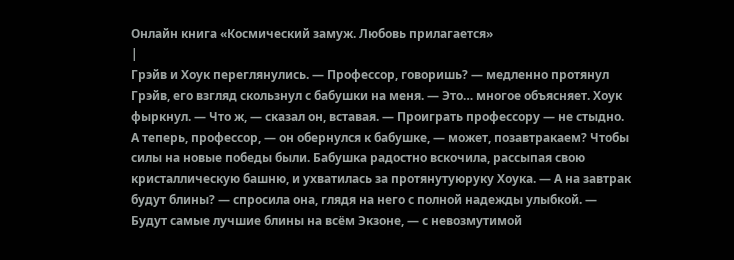Онлайн книга «Космический замуж. Любовь прилагается»
|
Грэйв и Хоук переглянулись. — Профессор, говоришь? — медленно протянул Грэйв, его взгляд скользнул с бабушки на меня. — Это… многое объясняет. Хоук фыркнул. — Что ж, — сказал он, вставая. — Проиграть профессору — не стыдно. А теперь, профессор, — он обернулся к бабушке, — может, позавтракаем? Чтобы силы на новые победы были. Бабушка радостно вскочила, рассыпая свою кристаллическую башню, и ухватилась за протянутуюруку Хоука. — А на завтрак будут блины? — спросила она, глядя на него с полной надежды улыбкой. — Будут самые лучшие блины на всём Экзоне, — с невозмутимой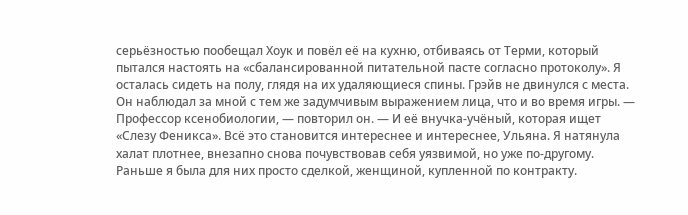серьёзностью пообещал Хоук и повёл её на кухню, отбиваясь от Терми, который пытался настоять на «сбалансированной питательной пасте согласно протоколу». Я осталась сидеть на полу, глядя на их удаляющиеся спины. Грэйв не двинулся с места. Он наблюдал за мной с тем же задумчивым выражением лица, что и во время игры. — Профессор ксенобиологии, — повторил он. — И её внучка-учёный, которая ищет «Слезу Феникса». Всё это становится интереснее и интереснее, Ульяна. Я натянула халат плотнее, внезапно снова почувствовав себя уязвимой, но уже по-другому. Раньше я была для них просто сделкой, женщиной, купленной по контракту.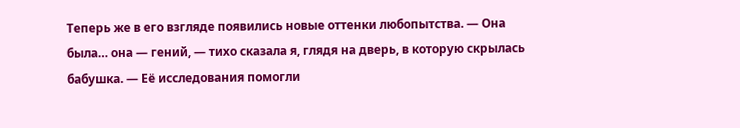Теперь же в его взгляде появились новые оттенки любопытства. — Она была… она — гений, — тихо сказала я, глядя на дверь, в которую скрылась бабушка. — Её исследования помогли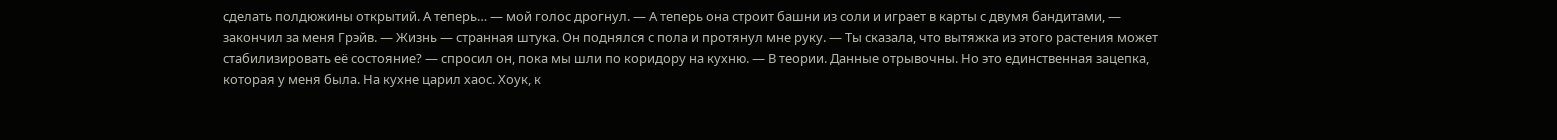сделать полдюжины открытий. А теперь… — мой голос дрогнул. — А теперь она строит башни из соли и играет в карты с двумя бандитами, — закончил за меня Грэйв. — Жизнь — странная штука. Он поднялся с пола и протянул мне руку. — Ты сказала, что вытяжка из этого растения может стабилизировать её состояние? — спросил он, пока мы шли по коридору на кухню. — В теории. Данные отрывочны. Но это единственная зацепка, которая у меня была. На кухне царил хаос. Хоук, к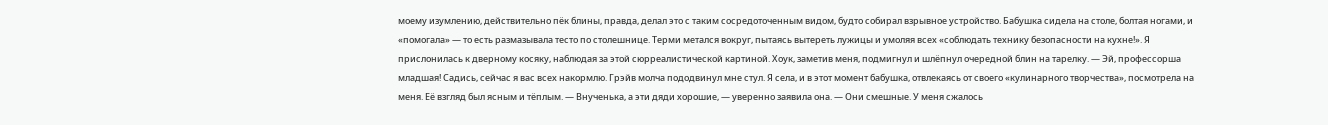моему изумлению, действительно пёк блины, правда, делал это с таким сосредоточенным видом, будто собирал взрывное устройство. Бабушка сидела на столе, болтая ногами, и «помогала» — то есть размазывала тесто по столешнице. Терми метался вокруг, пытаясь вытереть лужицы и умоляя всех «соблюдать технику безопасности на кухне!». Я прислонилась к дверному косяку, наблюдая за этой сюрреалистической картиной. Хоук, заметив меня, подмигнул и шлёпнул очередной блин на тарелку. — Эй, профессорша младшая! Садись, сейчас я вас всех накормлю. Грэйв молча пододвинул мне стул. Я села, и в этот момент бабушка, отвлекаясь от своего «кулинарного творчества», посмотрела на меня. Её взгляд был ясным и тёплым. — Внученька, а эти дяди хорошие, — уверенно заявила она. — Они смешные. У меня сжалось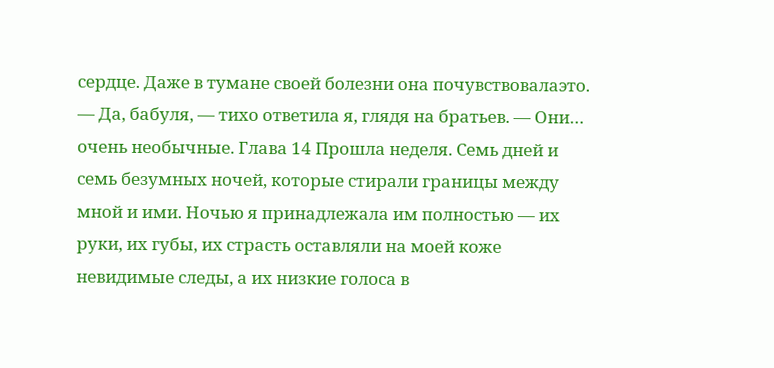сердце. Даже в тумане своей болезни она почувствовалаэто. — Да, бабуля, — тихо ответила я, глядя на братьев. — Они… очень необычные. Глава 14 Прошла неделя. Семь дней и семь безумных ночей, которые стирали границы между мной и ими. Ночью я принадлежала им полностью — их руки, их губы, их страсть оставляли на моей коже невидимые следы, а их низкие голоса в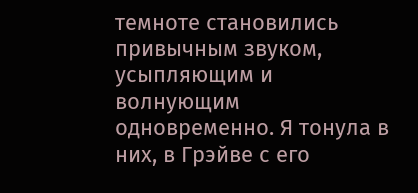темноте становились привычным звуком, усыпляющим и волнующим одновременно. Я тонула в них, в Грэйве с его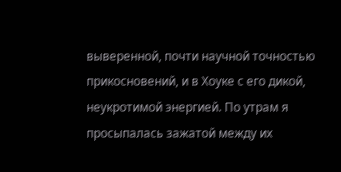выверенной, почти научной точностью прикосновений, и в Хоуке с его дикой, неукротимой энергией. По утрам я просыпалась зажатой между их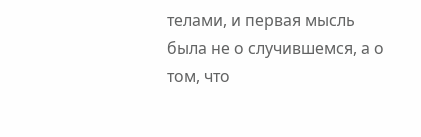телами, и первая мысль была не о случившемся, а о том, что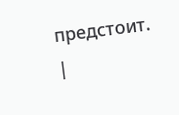предстоит. |